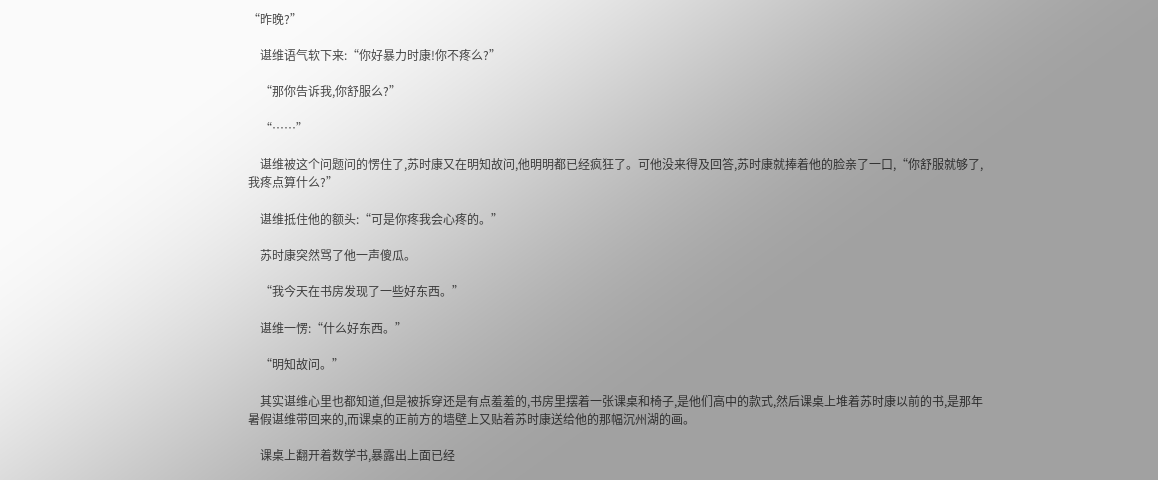“昨晚?”

    谌维语气软下来:“你好暴力时康!你不疼么?”

    “那你告诉我,你舒服么?”

    “……”

    谌维被这个问题问的愣住了,苏时康又在明知故问,他明明都已经疯狂了。可他没来得及回答,苏时康就捧着他的脸亲了一口,“你舒服就够了,我疼点算什么?”

    谌维抵住他的额头:“可是你疼我会心疼的。”

    苏时康突然骂了他一声傻瓜。

    “我今天在书房发现了一些好东西。”

    谌维一愣:“什么好东西。”

    “明知故问。”

    其实谌维心里也都知道,但是被拆穿还是有点羞羞的,书房里摆着一张课桌和椅子,是他们高中的款式,然后课桌上堆着苏时康以前的书,是那年暑假谌维带回来的,而课桌的正前方的墙壁上又贴着苏时康送给他的那幅沉州湖的画。

    课桌上翻开着数学书,暴露出上面已经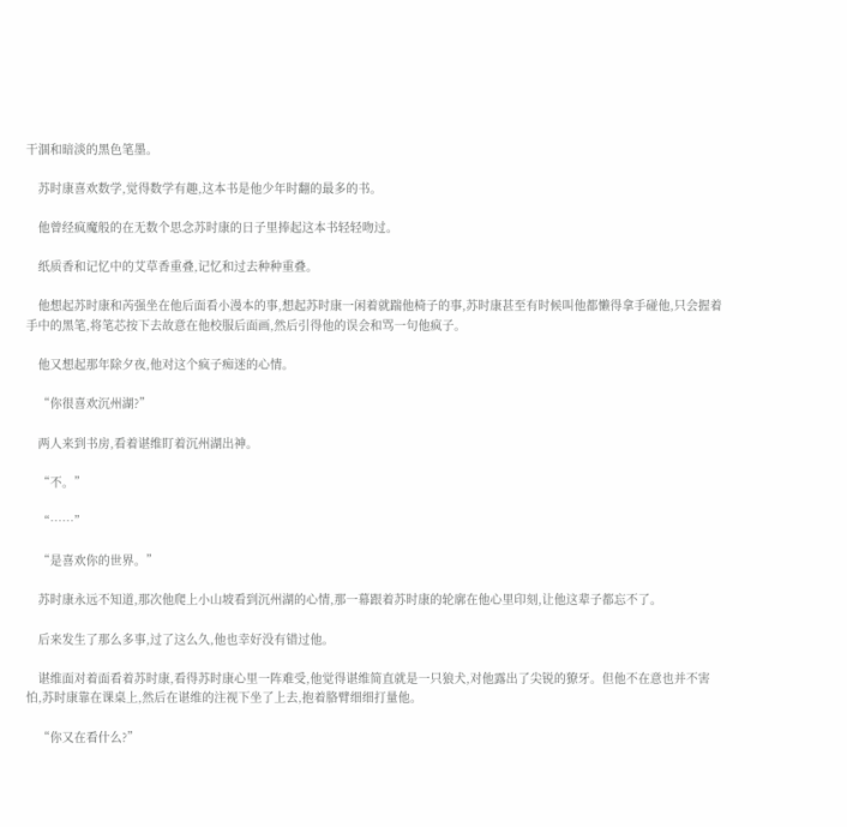干涸和暗淡的黑色笔墨。

    苏时康喜欢数学,觉得数学有趣,这本书是他少年时翻的最多的书。

    他曾经疯魔般的在无数个思念苏时康的日子里捧起这本书轻轻吻过。

    纸质香和记忆中的艾草香重叠,记忆和过去种种重叠。

    他想起苏时康和芮强坐在他后面看小漫本的事,想起苏时康一闲着就踹他椅子的事,苏时康甚至有时候叫他都懒得拿手碰他,只会握着手中的黑笔,将笔芯按下去故意在他校服后面画,然后引得他的误会和骂一句他疯子。

    他又想起那年除夕夜,他对这个疯子痴迷的心情。

    “你很喜欢沉州湖?”

    两人来到书房,看着谌维盯着沉州湖出神。

    “不。”

    “……”

    “是喜欢你的世界。”

    苏时康永远不知道,那次他爬上小山坡看到沉州湖的心情,那一幕跟着苏时康的轮廓在他心里印刻,让他这辈子都忘不了。

    后来发生了那么多事,过了这么久,他也幸好没有错过他。

    谌维面对着面看着苏时康,看得苏时康心里一阵难受,他觉得谌维简直就是一只狼犬,对他露出了尖锐的獠牙。但他不在意也并不害怕,苏时康靠在课桌上,然后在谌维的注视下坐了上去,抱着胳臂细细打量他。

    “你又在看什么?”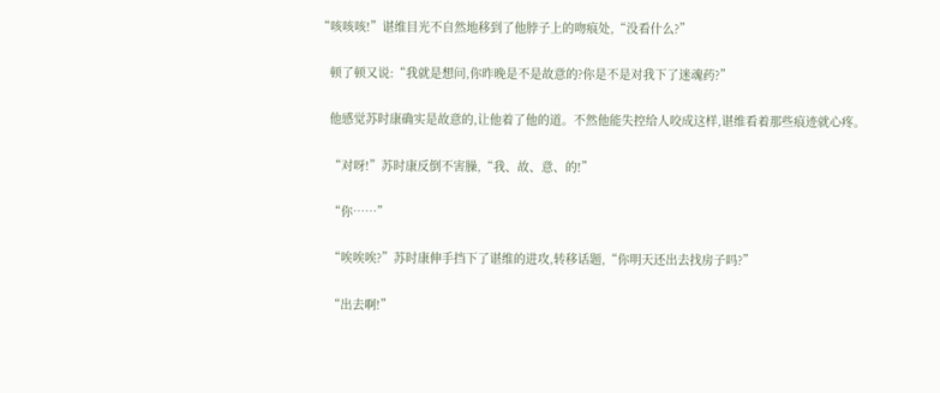“咳咳咳!”谌维目光不自然地移到了他脖子上的吻痕处,“没看什么?”

    顿了顿又说:“我就是想问,你昨晚是不是故意的?你是不是对我下了迷魂药?”

    他感觉苏时康确实是故意的,让他着了他的道。不然他能失控给人咬成这样,谌维看着那些痕迹就心疼。

    “对呀!”苏时康反倒不害臊,“我、故、意、的!”

    “你……”

    “唉唉唉?”苏时康伸手挡下了谌维的进攻,转移话题,“你明天还出去找房子吗?”

    “出去啊!”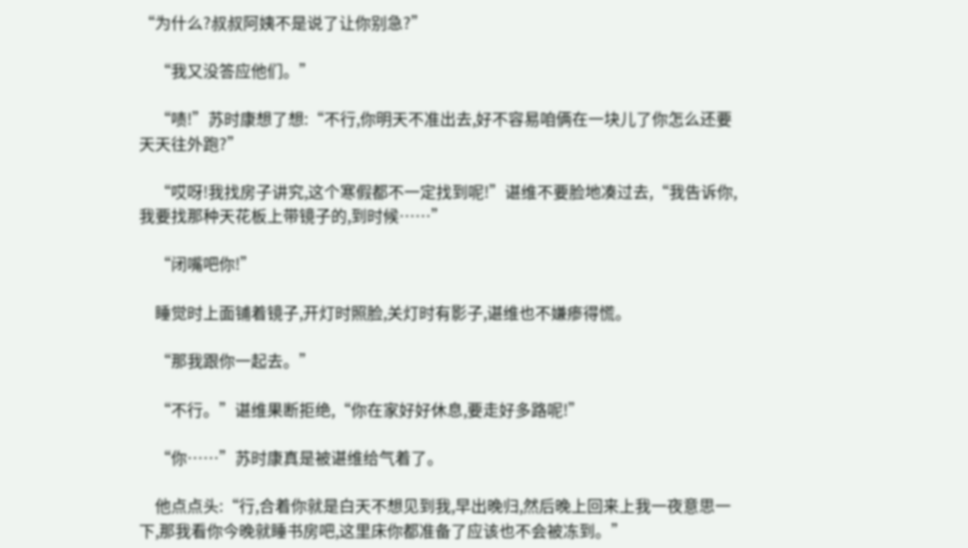“为什么?叔叔阿姨不是说了让你别急?”

    “我又没答应他们。”

    “啧!”苏时康想了想:“不行,你明天不准出去,好不容易咱俩在一块儿了你怎么还要天天往外跑?”

    “哎呀!我找房子讲究,这个寒假都不一定找到呢!”谌维不要脸地凑过去,“我告诉你,我要找那种天花板上带镜子的,到时候……”

    “闭嘴吧你!”

    睡觉时上面铺着镜子,开灯时照脸,关灯时有影子,谌维也不嫌瘆得慌。

    “那我跟你一起去。”

    “不行。”谌维果断拒绝,“你在家好好休息,要走好多路呢!”

    “你……”苏时康真是被谌维给气着了。

    他点点头:“行,合着你就是白天不想见到我,早出晚归,然后晚上回来上我一夜意思一下,那我看你今晚就睡书房吧,这里床你都准备了应该也不会被冻到。”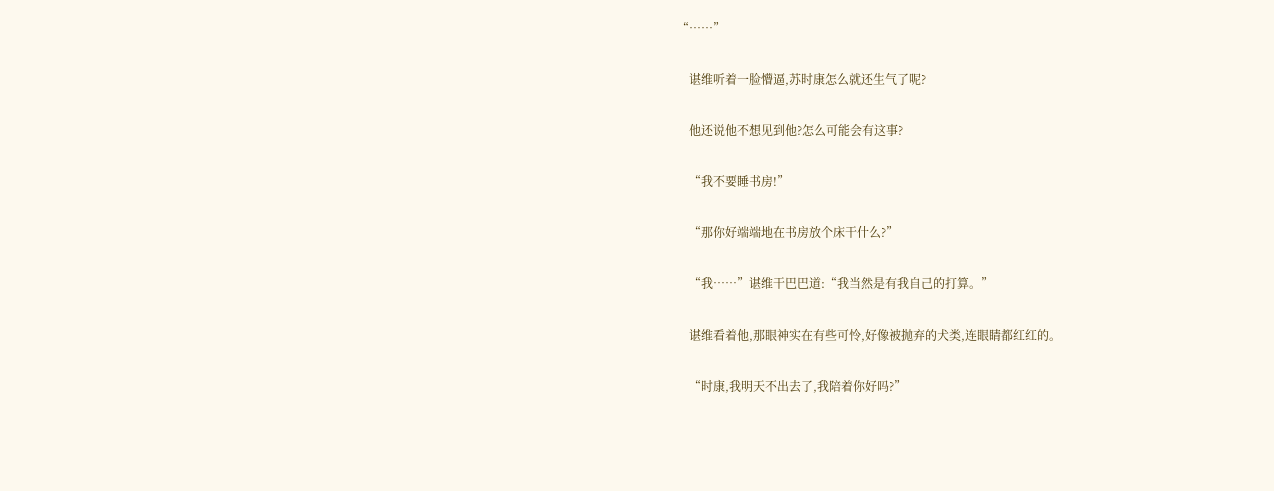“……”

    谌维听着一脸懵逼,苏时康怎么就还生气了呢?

    他还说他不想见到他?怎么可能会有这事?

    “我不要睡书房!”

    “那你好端端地在书房放个床干什么?”

    “我……”谌维干巴巴道:“我当然是有我自己的打算。”

    谌维看着他,那眼神实在有些可怜,好像被抛弃的犬类,连眼睛都红红的。

    “时康,我明天不出去了,我陪着你好吗?”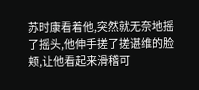苏时康看着他,突然就无奈地摇了摇头,他伸手搓了搓谌维的脸颊,让他看起来滑稽可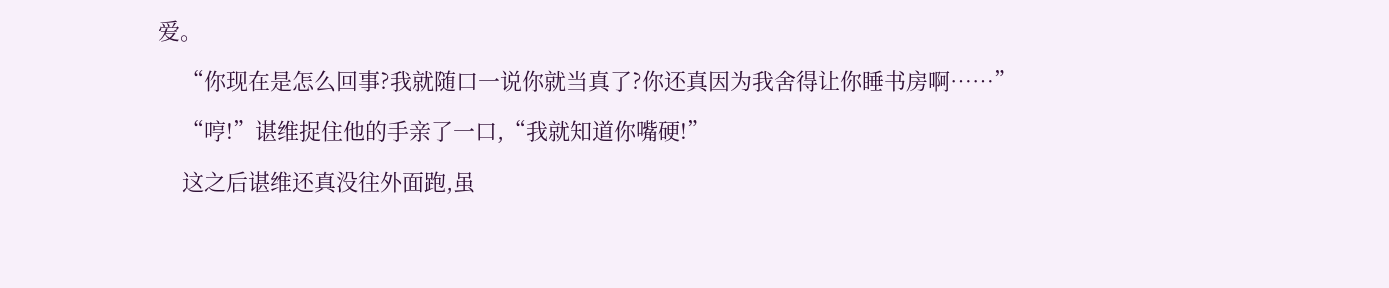爱。

    “你现在是怎么回事?我就随口一说你就当真了?你还真因为我舍得让你睡书房啊……”

    “哼!”谌维捉住他的手亲了一口,“我就知道你嘴硬!”

    这之后谌维还真没往外面跑,虽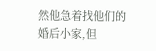然他急着找他们的婚后小家,但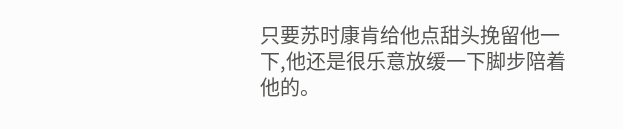只要苏时康肯给他点甜头挽留他一下,他还是很乐意放缓一下脚步陪着他的。